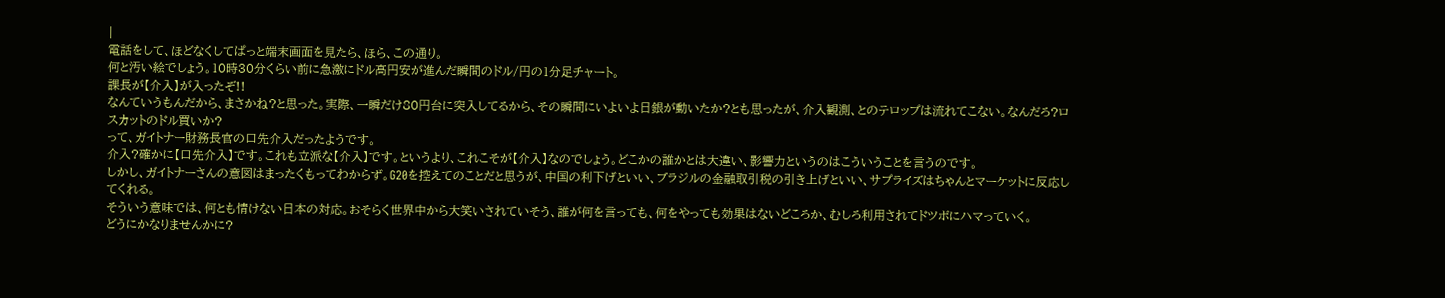|
電話をして、ほどなくしてぱっと端末画面を見たら、ほら、この通り。
何と汚い絵でしょう。10時30分くらい前に急激にドル高円安が進んだ瞬間のドル/円の1分足チャート。
課長が【介入】が入ったぞ!!
なんていうもんだから、まさかね?と思った。実際、一瞬だけ80円台に突入してるから、その瞬間にいよいよ日銀が動いたか?とも思ったが、介入観測、とのテロップは流れてこない。なんだろ?ロスカットのドル買いか?
って、ガイトナー財務長官の口先介入だったようです。
介入?確かに【口先介入】です。これも立派な【介入】です。というより、これこそが【介入】なのでしょう。どこかの誰かとは大違い、影響力というのはこういうことを言うのです。
しかし、ガイトナーさんの意図はまったくもってわからず。G20を控えてのことだと思うが、中国の利下げといい、ブラジルの金融取引税の引き上げといい、サプライズはちゃんとマーケットに反応してくれる。
そういう意味では、何とも情けない日本の対応。おそらく世界中から大笑いされていそう、誰が何を言っても、何をやっても効果はないどころか、むしろ利用されてドツボにハマっていく。
どうにかなりませんかに?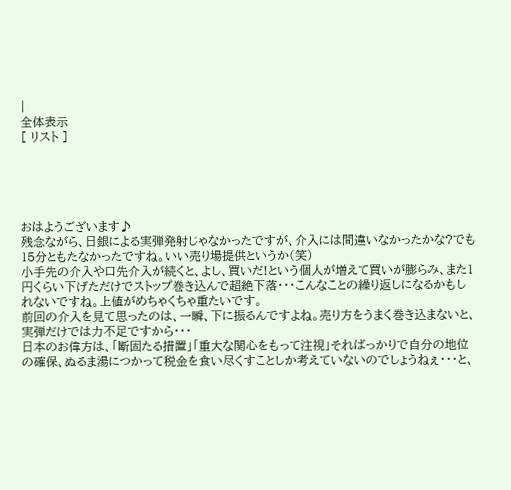|
全体表示
[ リスト ]





おはようございます♪
残念ながら、日銀による実弾発射じゃなかったですが、介入には間違いなかったかな?でも15分ともたなかったですね。いい売り場提供というか(笑)
小手先の介入や口先介入が続くと、よし、買いだ!という個人が増えて買いが膨らみ、また1円くらい下げただけでストップ巻き込んで超絶下落・・・こんなことの繰り返しになるかもしれないですね。上値がめちゃくちゃ重たいです。
前回の介入を見て思ったのは、一瞬、下に振るんですよね。売り方をうまく巻き込まないと、実弾だけでは力不足ですから・・・
日本のお偉方は、「断固たる措置」「重大な関心をもって注視」そればっかりで自分の地位の確保、ぬるま湯につかって税金を食い尽くすことしか考えていないのでしょうねぇ・・・と、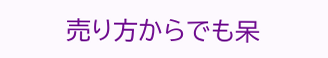売り方からでも呆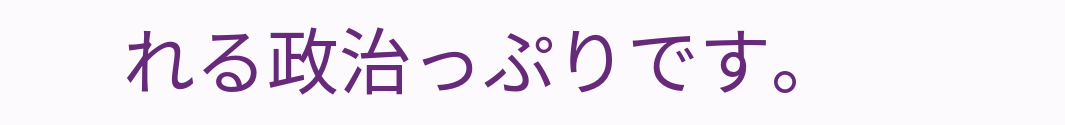れる政治っぷりです。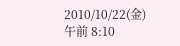2010/10/22(金) 午前 8:10